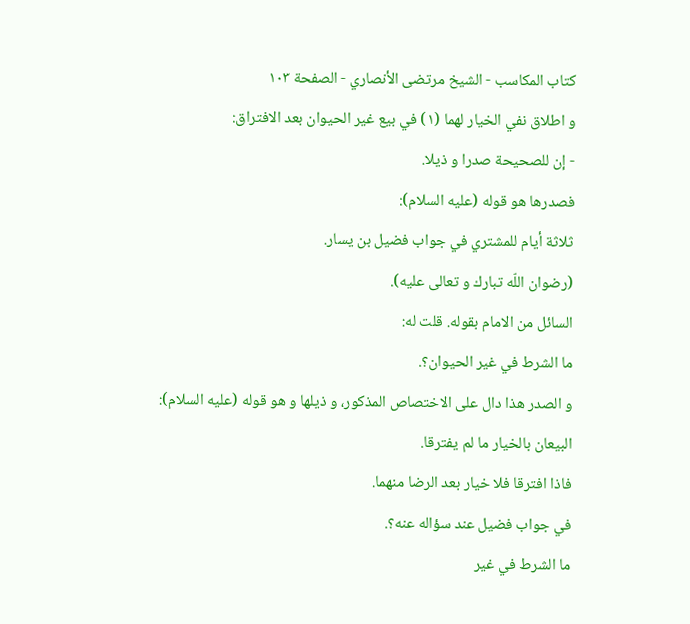كتاب المكاسب - الشيخ مرتضى الأنصاري - الصفحة ١٠٣
و اطلاق نفي الخيار لهما (١) في بيع غير الحيوان بعد الافتراق:
- إن للصحيحة صدرا و ذيلا.
فصدرها هو قوله (عليه السلام):
ثلاثة أيام للمشتري في جواب فضيل بن يسار.
(رضوان اللّه تبارك و تعالى عليه).
السائل من الامام بقوله. قلت له:
ما الشرط في غير الحيوان؟.
و الصدر هذا دال على الاختصاص المذكور، و ذيلها و هو قوله (عليه السلام):
البيعان بالخيار ما لم يفترقا.
فاذا افترقا فلا خيار بعد الرضا منهما.
في جواب فضيل عند سؤاله عنه؟.
ما الشرط في غير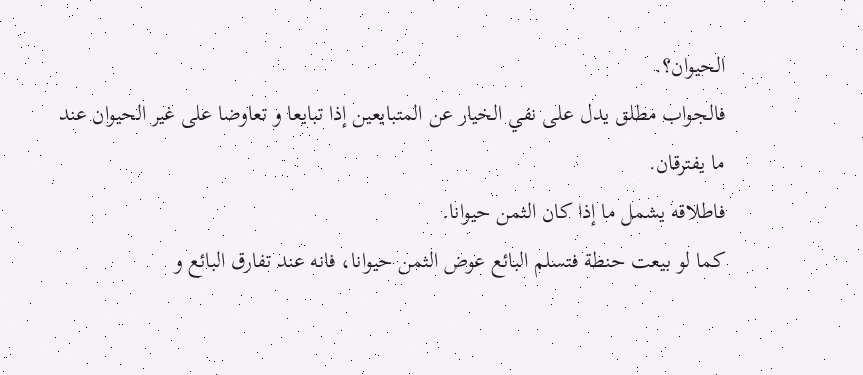الحيوان؟.
فالجواب مطلق يدل على نفي الخيار عن المتبايعين إذا تبايعا و تعاوضا على غير الحيوان عند ما يفترقان.
فاطلاقه يشمل ما إذا كان الثمن حيوانا.
كما لو بيعت حنطة فتسلم البائع عوض الثمن حيوانا، فانه عند تفارق البائع و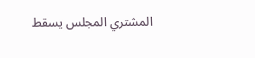المشتري المجلس يسقط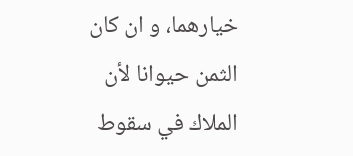خيارهما، و ان كان الثمن حيوانا لأن الملاك في سقوط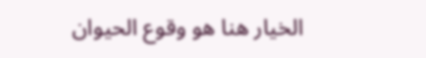الخيار هنا هو وقوع الحيوان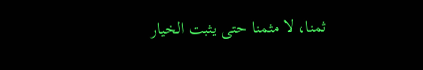ثمنا، لا مثمنا حتى يثبت الخيار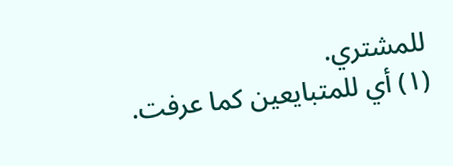للمشتري.
(١) أي للمتبايعين كما عرفت.